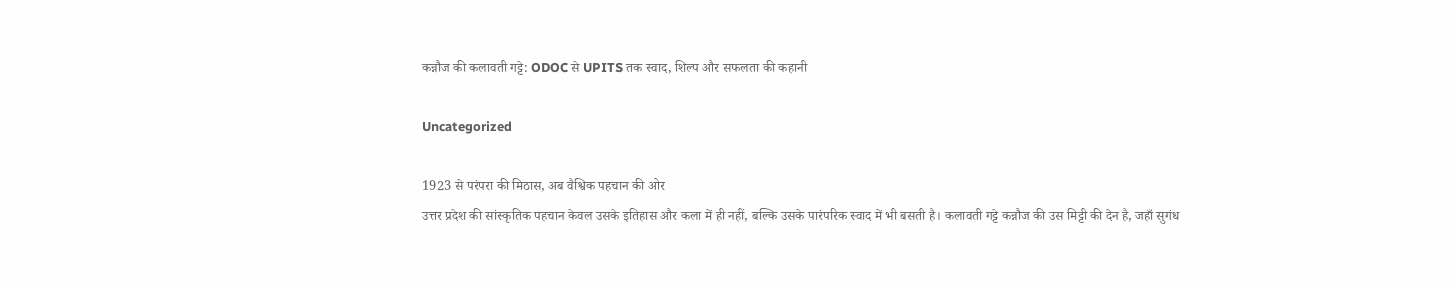कन्नौज की कलावती गट्टे: ODOC से UPITS तक स्वाद, शिल्प और सफलता की कहानी

Uncategorized

1923 से परंपरा की मिठास, अब वैश्विक पहचान की ओर
उत्तर प्रदेश की सांस्कृतिक पहचान केवल उसके इतिहास और कला में ही नहीं, बल्कि उसके पारंपरिक स्वाद में भी बसती है। कलावती गट्टे कन्नौज की उस मिट्टी की देन है, जहाँ सुगंध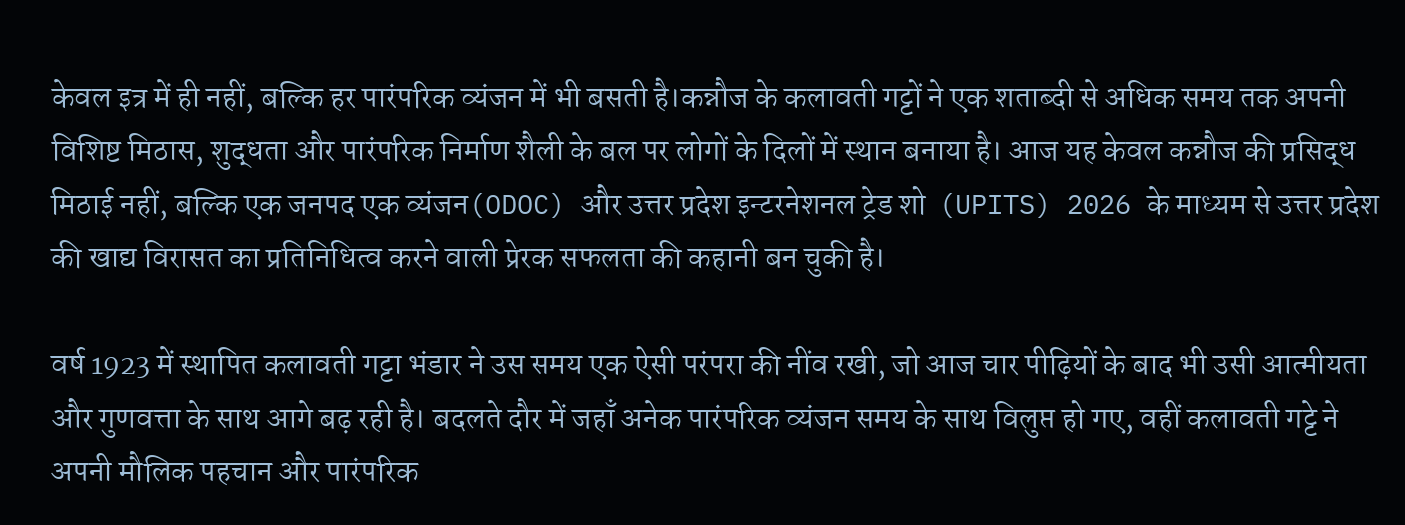केवल इत्र में ही नहीं, बल्कि हर पारंपरिक व्यंजन में भी बसती है।कन्नौज के कलावती गट्टों ने एक शताब्दी से अधिक समय तक अपनी विशिष्ट मिठास, शुद्धता और पारंपरिक निर्माण शैली के बल पर लोगों के दिलों में स्थान बनाया है। आज यह केवल कन्नौज की प्रसिद्ध मिठाई नहीं, बल्कि एक जनपद एक व्यंजन(ODOC) और उत्तर प्रदेश इन्टरनेशनल ट्रेड शो  (UPITS) 2026 के माध्यम से उत्तर प्रदेश की खाद्य विरासत का प्रतिनिधित्व करने वाली प्रेरक सफलता की कहानी बन चुकी है।

वर्ष 1923 में स्थापित कलावती गट्टा भंडार ने उस समय एक ऐसी परंपरा की नींव रखी, जो आज चार पीढ़ियों के बाद भी उसी आत्मीयता और गुणवत्ता के साथ आगे बढ़ रही है। बदलते दौर में जहाँ अनेक पारंपरिक व्यंजन समय के साथ विलुप्त हो गए, वहीं कलावती गट्टे ने अपनी मौलिक पहचान और पारंपरिक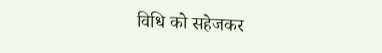विधि को सहेजकर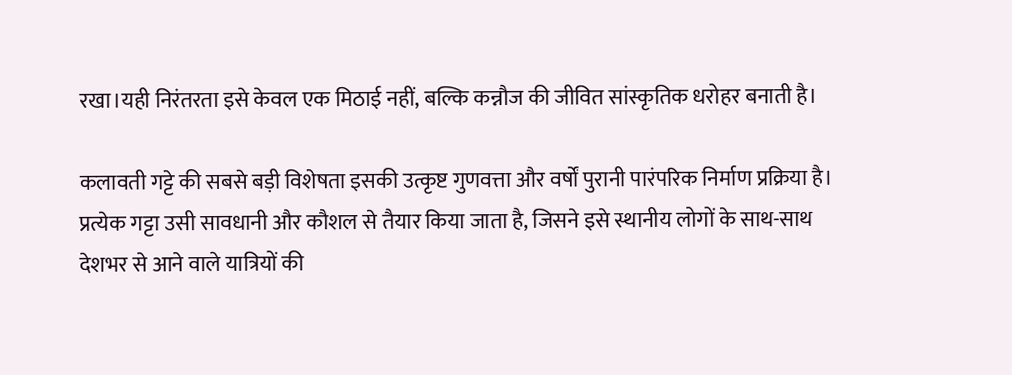रखा।यही निरंतरता इसे केवल एक मिठाई नहीं, बल्कि कन्नौज की जीवित सांस्कृतिक धरोहर बनाती है।

कलावती गट्टे की सबसे बड़ी विशेषता इसकी उत्कृष्ट गुणवत्ता और वर्षों पुरानी पारंपरिक निर्माण प्रक्रिया है। प्रत्येक गट्टा उसी सावधानी और कौशल से तैयार किया जाता है, जिसने इसे स्थानीय लोगों के साथ-साथ देशभर से आने वाले यात्रियों की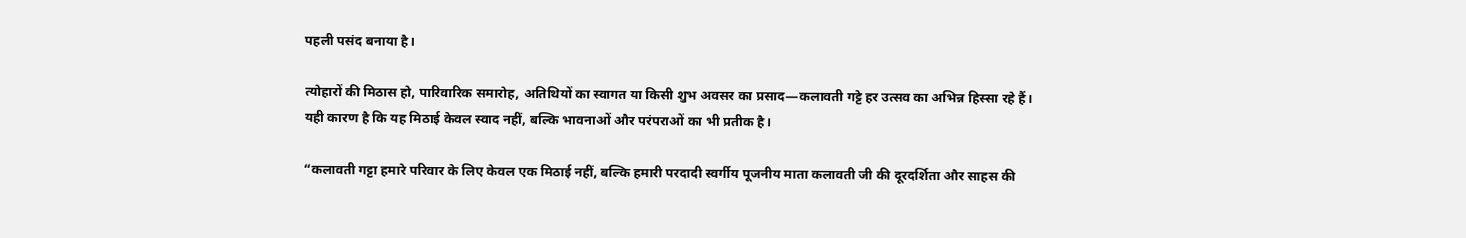पहली पसंद बनाया है।

त्योहारों की मिठास हो, पारिवारिक समारोह, अतिथियों का स्वागत या किसी शुभ अवसर का प्रसाद—कलावती गट्टे हर उत्सव का अभिन्न हिस्सा रहे हैं। यही कारण है कि यह मिठाई केवल स्वाद नहीं, बल्कि भावनाओं और परंपराओं का भी प्रतीक है।

“कलावती गट्टा हमारे परिवार के लिए केवल एक मिठाई नहीं, बल्कि हमारी परदादी स्वर्गीय पूजनीय माता कलावती जी की दूरदर्शिता और साहस की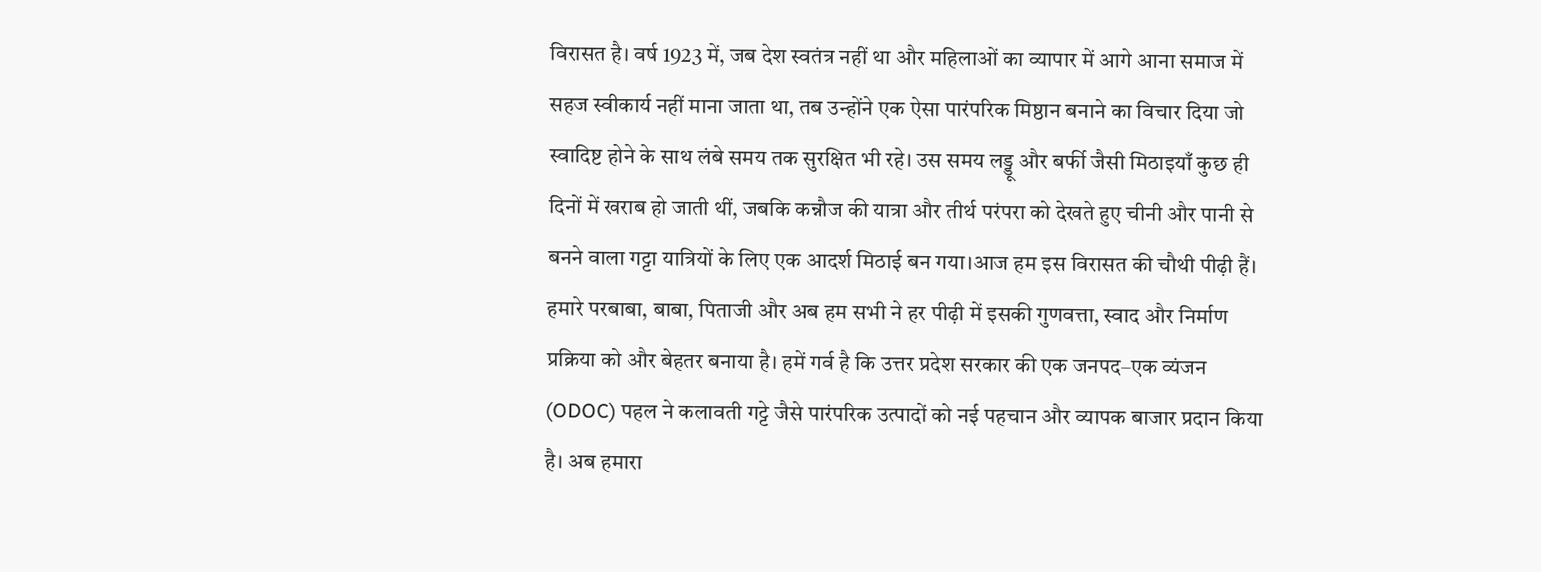विरासत है। वर्ष 1923 में, जब देश स्वतंत्र नहीं था और महिलाओं का व्यापार में आगे आना समाज में सहज स्वीकार्य नहीं माना जाता था, तब उन्होंने एक ऐसा पारंपरिक मिष्ठान बनाने का विचार दिया जो स्वादिष्ट होने के साथ लंबे समय तक सुरक्षित भी रहे। उस समय लड्डू और बर्फी जैसी मिठाइयाँ कुछ ही दिनों में खराब हो जाती थीं, जबकि कन्नौज की यात्रा और तीर्थ परंपरा को देखते हुए चीनी और पानी से बनने वाला गट्टा यात्रियों के लिए एक आदर्श मिठाई बन गया।आज हम इस विरासत की चौथी पीढ़ी हैं। हमारे परबाबा, बाबा, पिताजी और अब हम सभी ने हर पीढ़ी में इसकी गुणवत्ता, स्वाद और निर्माण प्रक्रिया को और बेहतर बनाया है। हमें गर्व है कि उत्तर प्रदेश सरकार की एक जनपद–एक व्यंजन (ODOC) पहल ने कलावती गट्टे जैसे पारंपरिक उत्पादों को नई पहचान और व्यापक बाजार प्रदान किया है। अब हमारा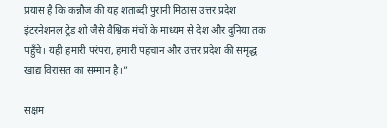प्रयास है कि कन्नौज की यह शताब्दी पुरानी मिठास उत्तर प्रदेश इंटरनेशनल ट्रेड शो जैसे वैश्विक मंचों के माध्यम से देश और दुनिया तक पहुँचे। यही हमारी परंपरा, हमारी पहचान और उत्तर प्रदेश की समृद्ध खाद्य विरासत का सम्मान है।”

सक्षम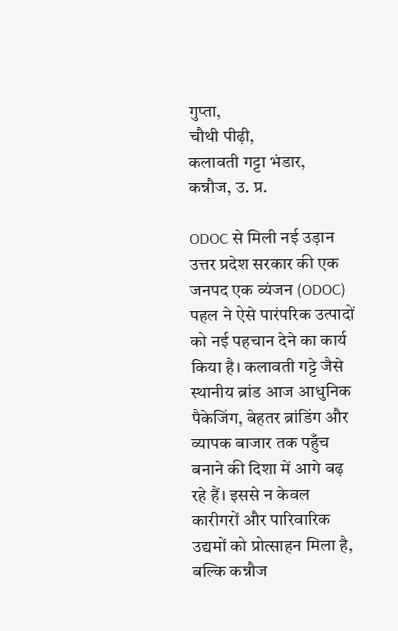गुप्ता,
चौथी पीढ़ी,
कलावती गट्टा भंडार,
कन्नौज, उ. प्र.

ODOC से मिली नई उड़ान
उत्तर प्रदेश सरकार की एक जनपद एक व्यंजन (ODOC) पहल ने ऐसे पारंपरिक उत्पादों को नई पहचान देने का कार्य किया है। कलावती गट्टे जैसे स्थानीय ब्रांड आज आधुनिक पैकेजिंग, बेहतर ब्रांडिंग और व्यापक बाजार तक पहुँच बनाने की दिशा में आगे बढ़ रहे हैं। इससे न केवल कारीगरों और पारिवारिक उद्यमों को प्रोत्साहन मिला है, बल्कि कन्नौज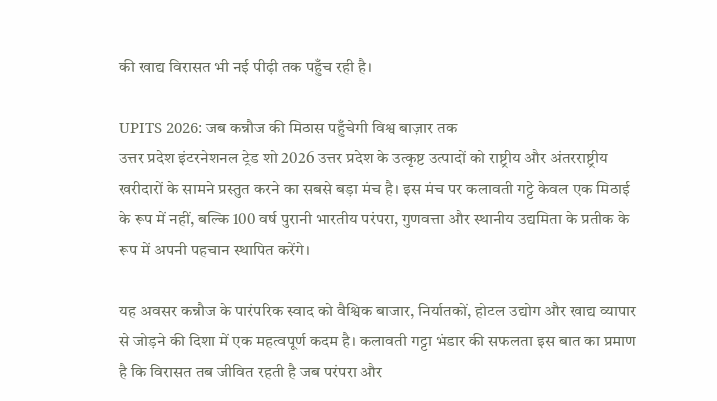की खाद्य विरासत भी नई पीढ़ी तक पहुँच रही है।

UPITS 2026: जब कन्नौज की मिठास पहुँचेगी विश्व बाज़ार तक
उत्तर प्रदेश इंटरनेशनल ट्रेड शो 2026 उत्तर प्रदेश के उत्कृष्ट उत्पादों को राष्ट्रीय और अंतरराष्ट्रीय खरीदारों के सामने प्रस्तुत करने का सबसे बड़ा मंच है। इस मंच पर कलावती गट्टे केवल एक मिठाई के रूप में नहीं, बल्कि 100 वर्ष पुरानी भारतीय परंपरा, गुणवत्ता और स्थानीय उद्यमिता के प्रतीक के रूप में अपनी पहचान स्थापित करेंगे।

यह अवसर कन्नौज के पारंपरिक स्वाद को वैश्विक बाजार, निर्यातकों, होटल उद्योग और खाद्य व्यापार से जोड़ने की दिशा में एक महत्वपूर्ण कदम है। कलावती गट्टा भंडार की सफलता इस बात का प्रमाण है कि विरासत तब जीवित रहती है जब परंपरा और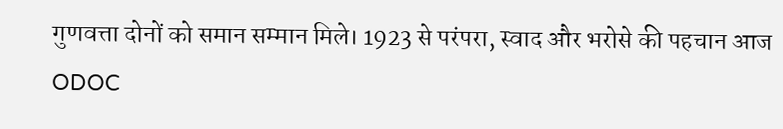गुणवत्ता दोनों को समान सम्मान मिले। 1923 से परंपरा, स्वाद और भरोसे की पहचान आज ODOC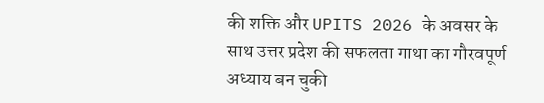की शक्ति और UPITS 2026 के अवसर के साथ उत्तर प्रदेश की सफलता गाथा का गौरवपूर्ण अध्याय बन चुकी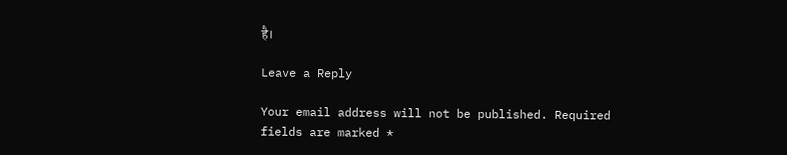है।

Leave a Reply

Your email address will not be published. Required fields are marked *